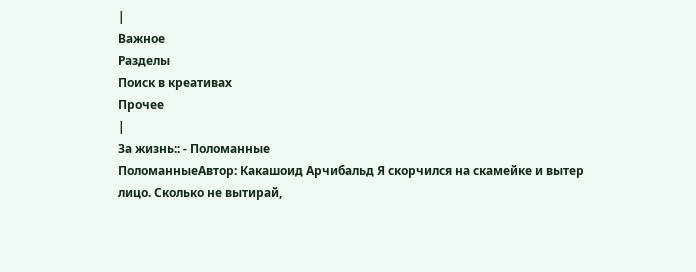|
Важное
Разделы
Поиск в креативах
Прочее
|
За жизнь:: - Поломанные
ПоломанныеАвтор: Какашоид Арчибальд Я скорчился на скамейке и вытер лицо. Сколько не вытирай,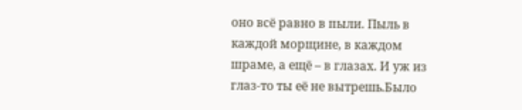оно всё равно в пыли. Пыль в каждой морщине, в каждом шраме, а ещё – в глазах. И уж из глаз-то ты её не вытрешь.Было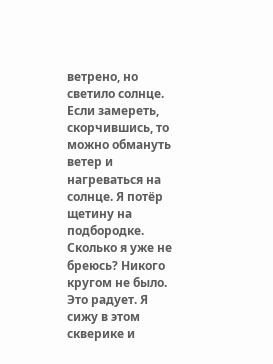ветрено, но светило солнце. Если замереть, скорчившись, то можно обмануть ветер и нагреваться на солнце. Я потёр щетину на подбородке. Сколько я уже не бреюсь? Никого кругом не было. Это радует. Я сижу в этом скверике и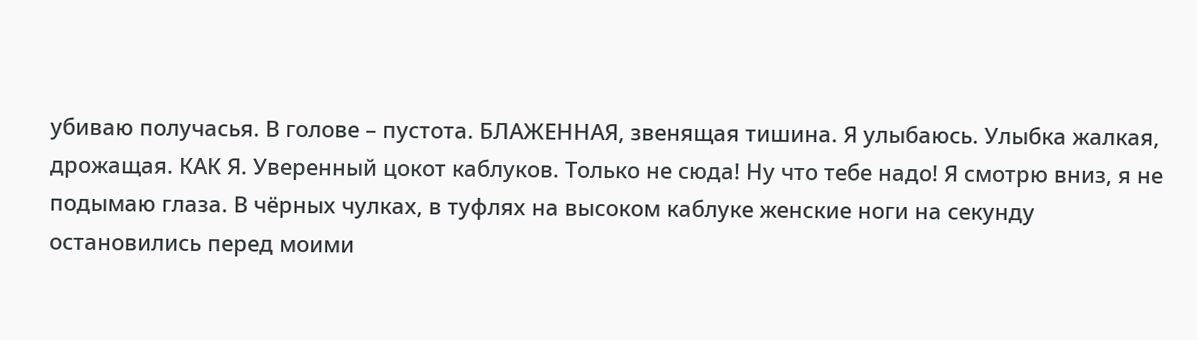убиваю получасья. В голове – пустота. БЛАЖЕННАЯ, звенящая тишина. Я улыбаюсь. Улыбка жалкая, дрожащая. КАК Я. Уверенный цокот каблуков. Только не сюда! Ну что тебе надо! Я смотрю вниз, я не подымаю глаза. В чёрных чулках, в туфлях на высоком каблуке женские ноги на секунду остановились перед моими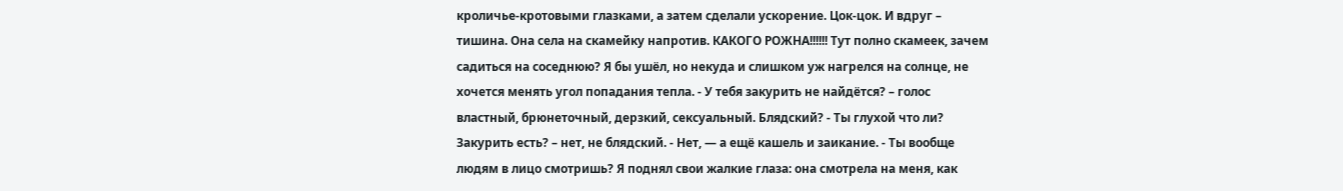кроличье-кротовыми глазками, а затем сделали ускорение. Цок-цок. И вдруг – тишина. Она села на скамейку напротив. КАКОГО РОЖНА!!!!!! Тут полно скамеек, зачем садиться на соседнюю? Я бы ушёл, но некуда и слишком уж нагрелся на солнце, не хочется менять угол попадания тепла. - У тебя закурить не найдётся? – голос властный, брюнеточный, дерзкий, сексуальный. Блядский? - Ты глухой что ли? Закурить есть? – нет, не блядский. - Нет, — а ещё кашель и заикание. - Ты вообще людям в лицо смотришь? Я поднял свои жалкие глаза: она смотрела на меня, как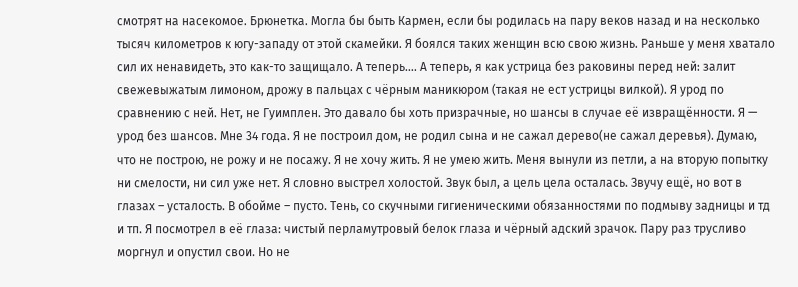смотрят на насекомое. Брюнетка. Могла бы быть Кармен, если бы родилась на пару веков назад и на несколько тысяч километров к югу-западу от этой скамейки. Я боялся таких женщин всю свою жизнь. Раньше у меня хватало сил их ненавидеть, это как-то защищало. А теперь…. А теперь, я как устрица без раковины перед ней: залит свежевыжатым лимоном, дрожу в пальцах с чёрным маникюром (такая не ест устрицы вилкой). Я урод по сравнению с ней. Нет, не Гуимплен. Это давало бы хоть призрачные, но шансы в случае её извращённости. Я — урод без шансов. Мне 34 года. Я не построил дом, не родил сына и не сажал дерево(не сажал деревья). Думаю, что не построю, не рожу и не посажу. Я не хочу жить. Я не умею жить. Меня вынули из петли, а на вторую попытку ни смелости, ни сил уже нет. Я словно выстрел холостой. Звук был, а цель цела осталась. Звучу ещё, но вот в глазах – усталость. В обойме – пусто. Тень, со скучными гигиеническими обязанностями по подмыву задницы и тд и тп. Я посмотрел в её глаза: чистый перламутровый белок глаза и чёрный адский зрачок. Пару раз трусливо моргнул и опустил свои. Но не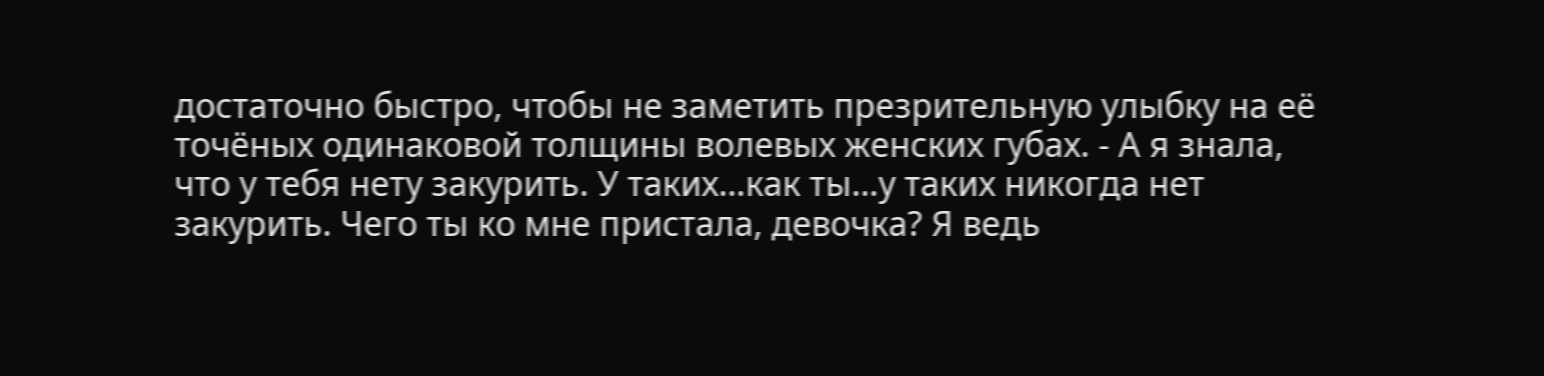достаточно быстро, чтобы не заметить презрительную улыбку на её точёных одинаковой толщины волевых женских губах. - А я знала, что у тебя нету закурить. У таких…как ты…у таких никогда нет закурить. Чего ты ко мне пристала, девочка? Я ведь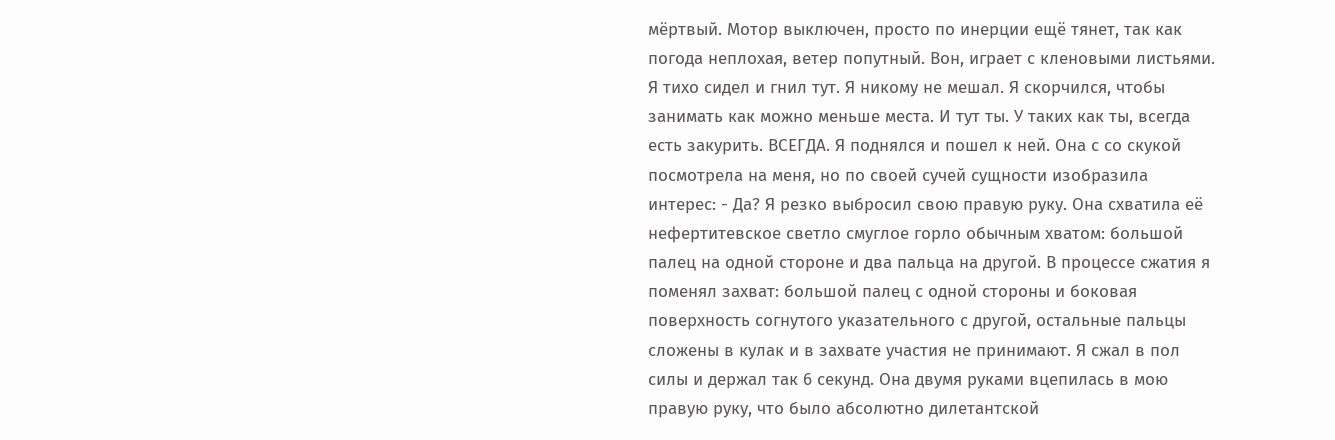мёртвый. Мотор выключен, просто по инерции ещё тянет, так как погода неплохая, ветер попутный. Вон, играет с кленовыми листьями. Я тихо сидел и гнил тут. Я никому не мешал. Я скорчился, чтобы занимать как можно меньше места. И тут ты. У таких как ты, всегда есть закурить. ВСЕГДА. Я поднялся и пошел к ней. Она с со скукой посмотрела на меня, но по своей сучей сущности изобразила интерес: - Да? Я резко выбросил свою правую руку. Она схватила её нефертитевское светло смуглое горло обычным хватом: большой палец на одной стороне и два пальца на другой. В процессе сжатия я поменял захват: большой палец с одной стороны и боковая поверхность согнутого указательного с другой, остальные пальцы сложены в кулак и в захвате участия не принимают. Я сжал в пол силы и держал так 6 секунд. Она двумя руками вцепилась в мою правую руку, что было абсолютно дилетантской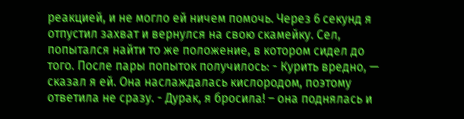реакцией, и не могло ей ничем помочь. Через 6 секунд я отпустил захват и вернулся на свою скамейку. Сел, попытался найти то же положение, в котором сидел до того. После пары попыток получилось: - Курить вредно, — сказал я ей. Она наслаждалась кислородом, поэтому ответила не сразу. - Дурак, я бросила! – она поднялась и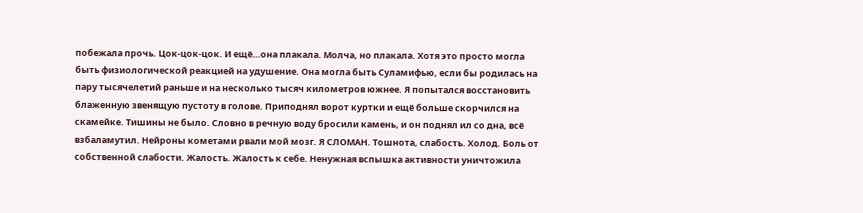побежала прочь. Цок-цок-цок. И ещё…она плакала. Молча, но плакала. Хотя это просто могла быть физиологической реакцией на удушение. Она могла быть Суламифью, если бы родилась на пару тысячелетий раньше и на несколько тысяч километров южнее. Я попытался восстановить блаженную звенящую пустоту в голове. Приподнял ворот куртки и ещё больше скорчился на скамейке. Тишины не было. Словно в речную воду бросили камень, и он поднял ил со дна, всё взбаламутил. Нейроны кометами рвали мой мозг. Я СЛОМАН. Тошнота, слабость. Холод. Боль от собственной слабости. Жалость. Жалость к себе. Ненужная вспышка активности уничтожила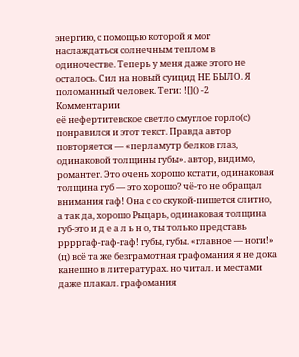энергию, с помощью которой я мог наслаждаться солнечным теплом в одиночестве. Теперь у меня даже этого не осталось. Сил на новый суицид НЕ БЫЛО. Я поломанный человек. Теги: ![]() -2
Комментарии
её нефертитевское светло смуглое горло(с) понравился и этот текст. Правда автор повторяется — «перламутр белков глаз, одинаковой толщины губы». автор, видимо, романтег. Это очень хорошо кстати, одинаковая толщина губ — это хорошо? чё-то не обращал внимания гаф! Она с со скукой-пишется слитно, а так да, хорошо Рыцарь, одинаковая толщина губ-это и д е а л ь н о, ты только представь рррргаф-гаф-гаф! губы, губы. «главное — ноги!» (ц) всё та же безграмотная графомания я не дока канешно в литературах. но читал. и местами даже плакал. графомания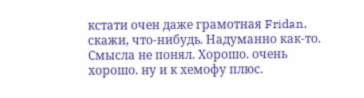кстати очен даже грамотная Fridan, скажи, что-нибудь. Надуманно как-то. Смысла не понял. Хорошо. очень хорошо. ну и к хемофу плюс.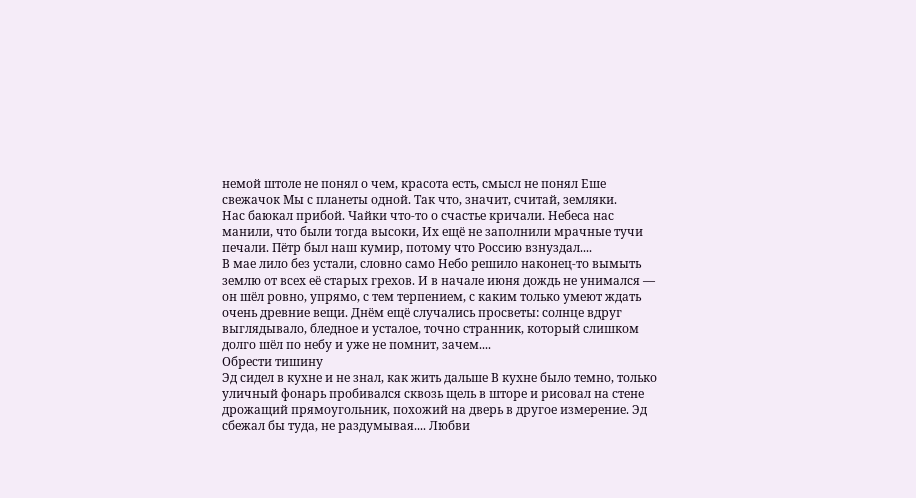немой штоле не понял о чем, красота есть, смысл не понял Еше свежачок Мы с планеты одной. Так что, значит, считай, земляки.
Нас баюкал прибой. Чайки что-то о счастье кричали. Небеса нас манили, что были тогда высоки, Их ещё не заполнили мрачные тучи печали. Пëтр был наш кумир, потому что Россию взнуздал....
В мае лило без устали, словно само Небо решило наконец-то вымыть землю от всех её старых грехов. И в начале июня дождь не унимался — он шёл ровно, упрямо, с тем терпением, с каким только умеют ждать очень древние вещи. Днём ещё случались просветы: солнце вдруг выглядывало, бледное и усталое, точно странник, который слишком долго шёл по небу и уже не помнит, зачем....
Обрести тишину
Эд сидел в кухне и не знал, как жить дальше В кухне было темно, только уличный фонарь пробивался сквозь щель в шторе и рисовал на стене дрожащий прямоугольник, похожий на дверь в другое измерение. Эд сбежал бы туда, не раздумывая.... Любви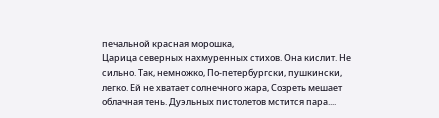печальной красная морошка,
Царица северных нахмуренных стихов. Она кислит. Не сильно. Так, немножко, По-петербургски, пушкински, легко. Ей не хватает солнечного жара, Созреть мешает облачная тень. Дуэльных пистолетов мстится пара....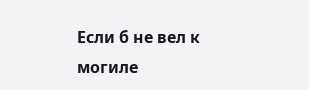Если б не вел к могиле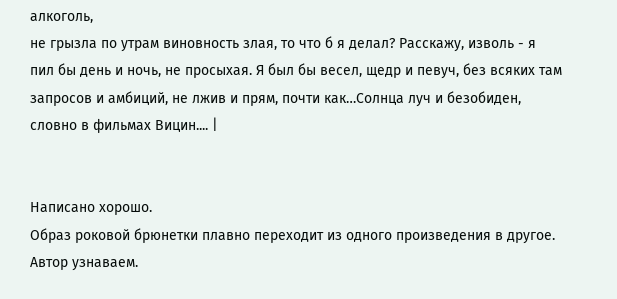алкоголь,
не грызла по утрам виновность злая, то что б я делал? Расскажу, изволь - я пил бы день и ночь, не просыхая. Я был бы весел, щедр и певуч, без всяких там запросов и амбиций, не лжив и прям, почти как…Солнца луч и безобиден, словно в фильмах Вицин.... |


Написано хорошо.
Образ роковой брюнетки плавно переходит из одного произведения в другое.
Автор узнаваем.